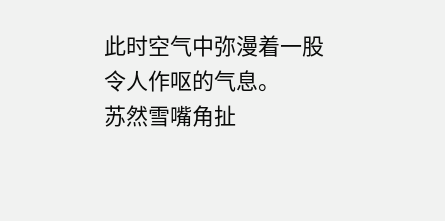此时空气中弥漫着一股令人作呕的气息。
苏然雪嘴角扯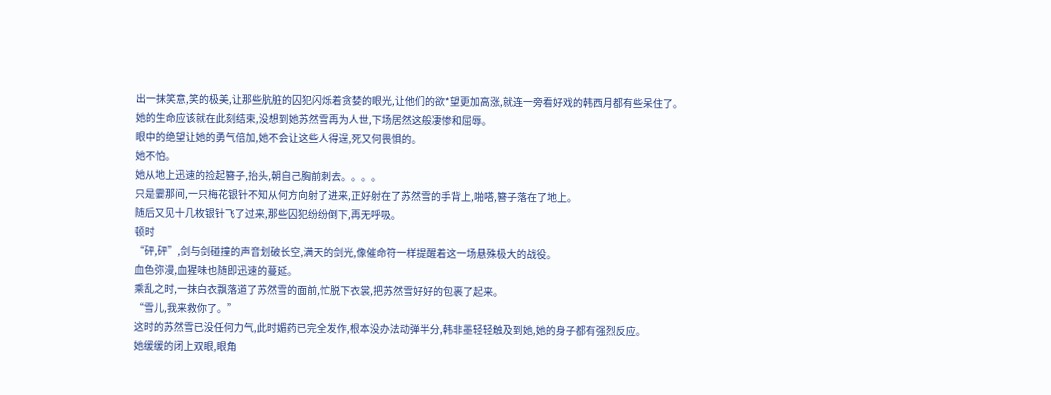出一抹笑意,笑的极美,让那些肮脏的囚犯闪烁着贪婪的眼光,让他们的欲*望更加高涨,就连一旁看好戏的韩西月都有些呆住了。
她的生命应该就在此刻结束,没想到她苏然雪再为人世,下场居然这般凄惨和屈辱。
眼中的绝望让她的勇气倍加,她不会让这些人得逞,死又何畏惧的。
她不怕。
她从地上迅速的捡起簪子,抬头,朝自己胸前刺去。。。。
只是霎那间,一只梅花银针不知从何方向射了进来,正好射在了苏然雪的手背上,啪嗒,簪子落在了地上。
随后又见十几枚银针飞了过来,那些囚犯纷纷倒下,再无呼吸。
顿时
“砰,砰”,剑与剑碰撞的声音划破长空,满天的剑光,像催命符一样提醒着这一场悬殊极大的战役。
血色弥漫,血猩味也随即迅速的蔓延。
乘乱之时,一抹白衣飘落道了苏然雪的面前,忙脱下衣裳,把苏然雪好好的包裹了起来。
“雪儿,我来救你了。”
这时的苏然雪已没任何力气,此时媚药已完全发作,根本没办法动弹半分,韩非墨轻轻触及到她,她的身子都有强烈反应。
她缓缓的闭上双眼,眼角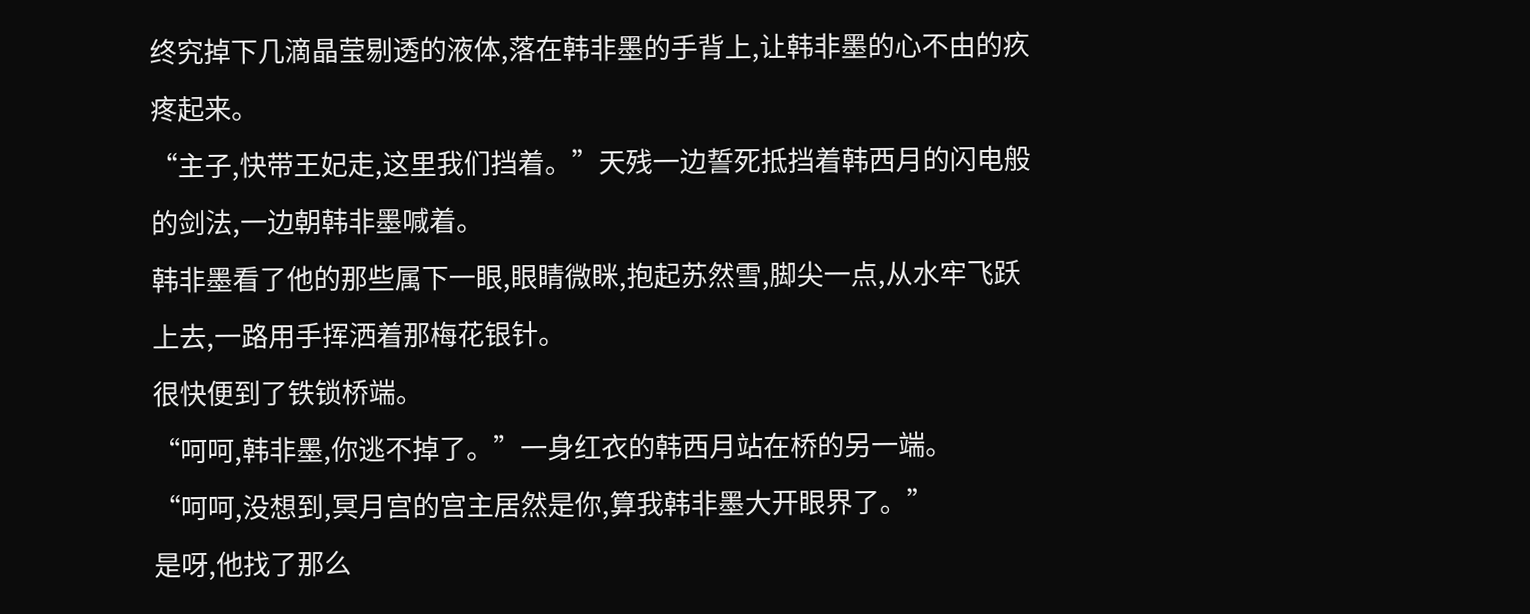终究掉下几滴晶莹剔透的液体,落在韩非墨的手背上,让韩非墨的心不由的疚疼起来。
“主子,快带王妃走,这里我们挡着。”天残一边誓死抵挡着韩西月的闪电般的剑法,一边朝韩非墨喊着。
韩非墨看了他的那些属下一眼,眼睛微眯,抱起苏然雪,脚尖一点,从水牢飞跃上去,一路用手挥洒着那梅花银针。
很快便到了铁锁桥端。
“呵呵,韩非墨,你逃不掉了。”一身红衣的韩西月站在桥的另一端。
“呵呵,没想到,冥月宫的宫主居然是你,算我韩非墨大开眼界了。”
是呀,他找了那么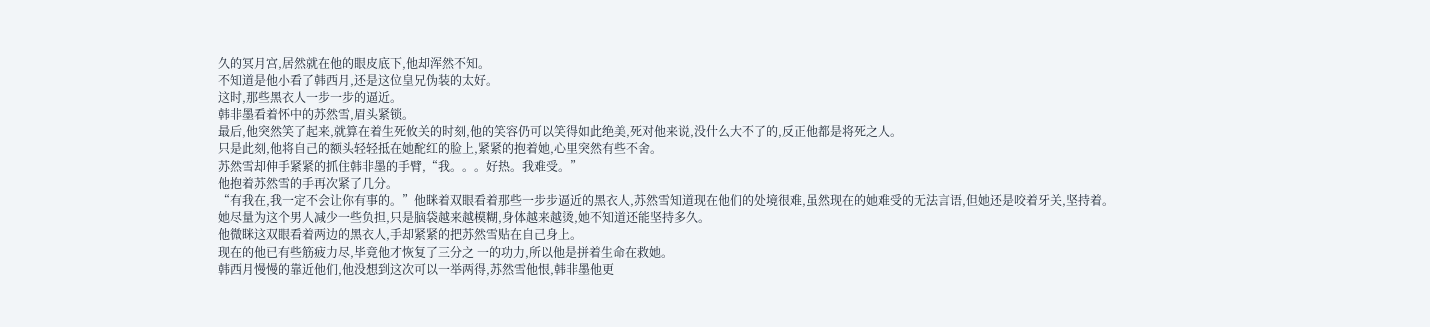久的冥月宫,居然就在他的眼皮底下,他却浑然不知。
不知道是他小看了韩西月,还是这位皇兄伪装的太好。
这时,那些黑衣人一步一步的逼近。
韩非墨看着怀中的苏然雪,眉头紧锁。
最后,他突然笑了起来,就算在着生死攸关的时刻,他的笑容仍可以笑得如此绝美,死对他来说,没什么大不了的,反正他都是将死之人。
只是此刻,他将自己的额头轻轻抵在她酡红的脸上,紧紧的抱着她,心里突然有些不舍。
苏然雪却伸手紧紧的抓住韩非墨的手臂,“我。。。好热。我难受。”
他抱着苏然雪的手再次紧了几分。
“有我在,我一定不会让你有事的。”他眯着双眼看着那些一步步逼近的黑衣人,苏然雪知道现在他们的处境很难,虽然现在的她难受的无法言语,但她还是咬着牙关,坚持着。
她尽量为这个男人减少一些负担,只是脑袋越来越模糊,身体越来越烫,她不知道还能坚持多久。
他微眯这双眼看着两边的黑衣人,手却紧紧的把苏然雪贴在自己身上。
现在的他已有些筋疲力尽,毕竟他才恢复了三分之 一的功力,所以他是拼着生命在救她。
韩西月慢慢的靠近他们,他没想到这次可以一举两得,苏然雪他恨,韩非墨他更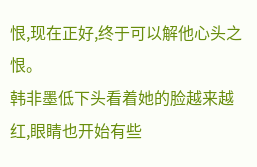恨,现在正好,终于可以解他心头之恨。
韩非墨低下头看着她的脸越来越红,眼睛也开始有些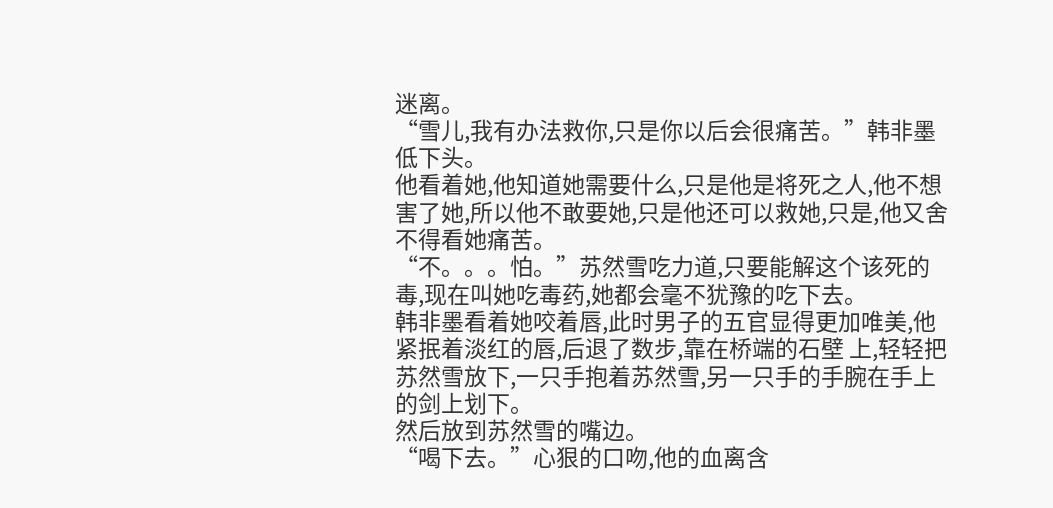迷离。
“雪儿,我有办法救你,只是你以后会很痛苦。”韩非墨低下头。
他看着她,他知道她需要什么,只是他是将死之人,他不想害了她,所以他不敢要她,只是他还可以救她,只是,他又舍不得看她痛苦。
“不。。。怕。”苏然雪吃力道,只要能解这个该死的毒,现在叫她吃毒药,她都会毫不犹豫的吃下去。
韩非墨看着她咬着唇,此时男子的五官显得更加唯美,他紧抿着淡红的唇,后退了数步,靠在桥端的石壁 上,轻轻把苏然雪放下,一只手抱着苏然雪,另一只手的手腕在手上的剑上划下。
然后放到苏然雪的嘴边。
“喝下去。”心狠的口吻,他的血离含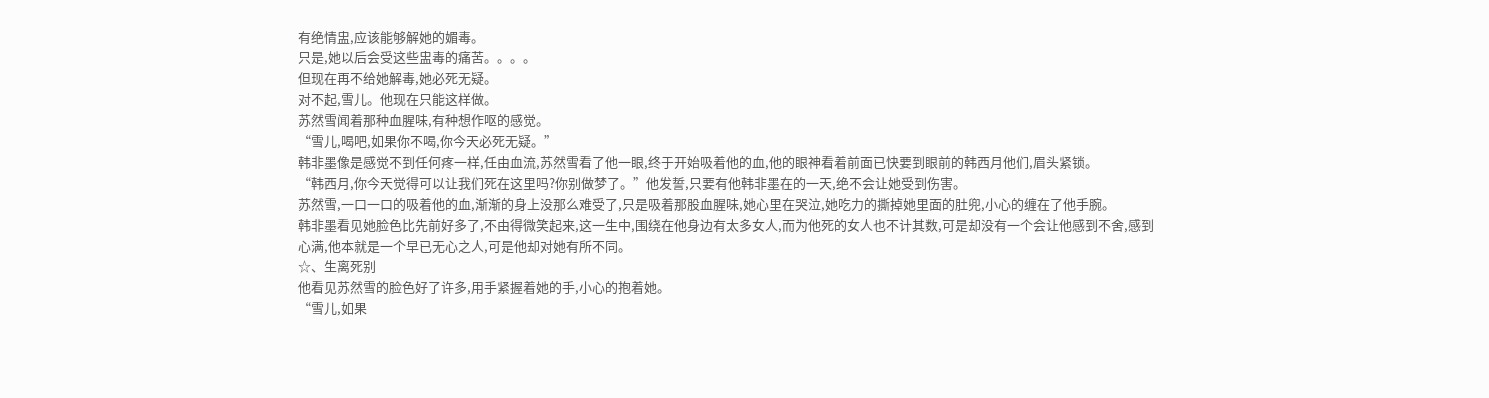有绝情盅,应该能够解她的媚毒。
只是,她以后会受这些盅毒的痛苦。。。。
但现在再不给她解毒,她必死无疑。
对不起,雪儿。他现在只能这样做。
苏然雪闻着那种血腥味,有种想作呕的感觉。
“雪儿,喝吧,如果你不喝,你今天必死无疑。”
韩非墨像是感觉不到任何疼一样,任由血流,苏然雪看了他一眼,终于开始吸着他的血,他的眼神看着前面已快要到眼前的韩西月他们,眉头紧锁。
“韩西月,你今天觉得可以让我们死在这里吗?你别做梦了。”他发誓,只要有他韩非墨在的一天,绝不会让她受到伤害。
苏然雪,一口一口的吸着他的血,渐渐的身上没那么难受了,只是吸着那股血腥味,她心里在哭泣,她吃力的撕掉她里面的肚兜,小心的缠在了他手腕。
韩非墨看见她脸色比先前好多了,不由得微笑起来,这一生中,围绕在他身边有太多女人,而为他死的女人也不计其数,可是却没有一个会让他感到不舍,感到心满,他本就是一个早已无心之人,可是他却对她有所不同。
☆、生离死别
他看见苏然雪的脸色好了许多,用手紧握着她的手,小心的抱着她。
“雪儿,如果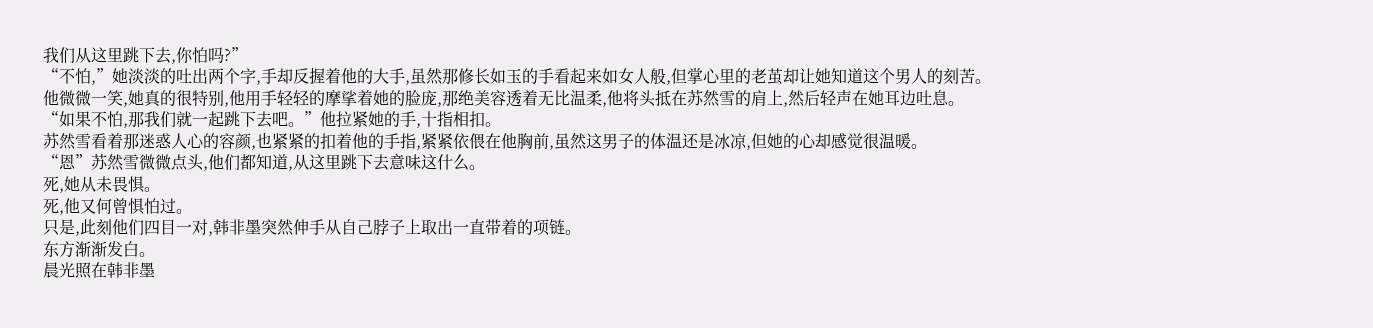我们从这里跳下去,你怕吗?”
“不怕,”她淡淡的吐出两个字,手却反握着他的大手,虽然那修长如玉的手看起来如女人般,但掌心里的老茧却让她知道这个男人的刻苦。
他微微一笑,她真的很特别,他用手轻轻的摩挲着她的脸庞,那绝美容透着无比温柔,他将头抵在苏然雪的肩上,然后轻声在她耳边吐息。
“如果不怕,那我们就一起跳下去吧。”他拉紧她的手,十指相扣。
苏然雪看着那迷惑人心的容颜,也紧紧的扣着他的手指,紧紧依偎在他胸前,虽然这男子的体温还是冰凉,但她的心却感觉很温暖。
“恩”苏然雪微微点头,他们都知道,从这里跳下去意味这什么。
死,她从未畏惧。
死,他又何曾惧怕过。
只是,此刻他们四目一对,韩非墨突然伸手从自己脖子上取出一直带着的项链。
东方渐渐发白。
晨光照在韩非墨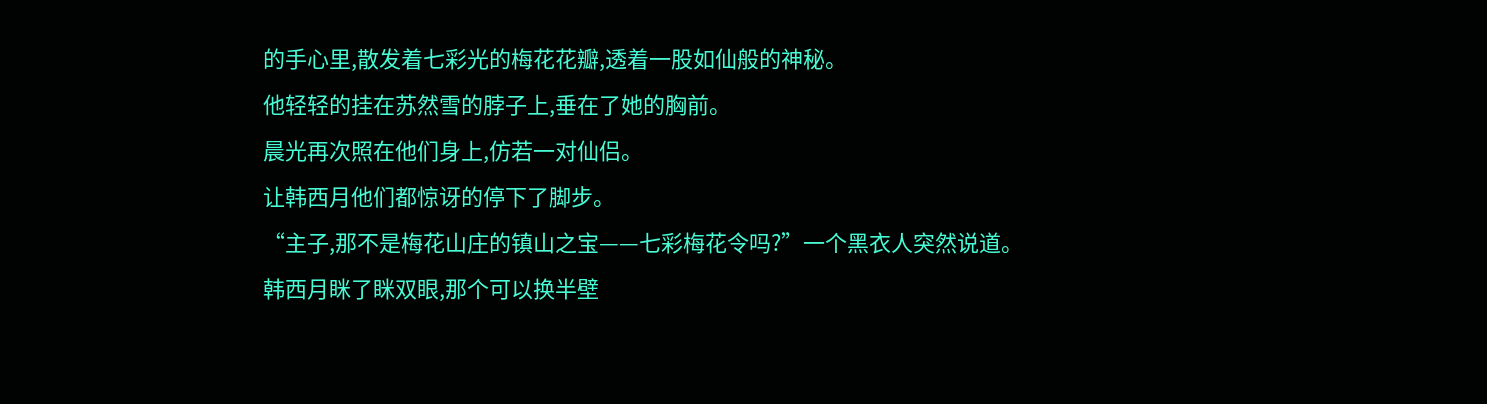的手心里,散发着七彩光的梅花花瓣,透着一股如仙般的神秘。
他轻轻的挂在苏然雪的脖子上,垂在了她的胸前。
晨光再次照在他们身上,仿若一对仙侣。
让韩西月他们都惊讶的停下了脚步。
“主子,那不是梅花山庄的镇山之宝——七彩梅花令吗?”一个黑衣人突然说道。
韩西月眯了眯双眼,那个可以换半壁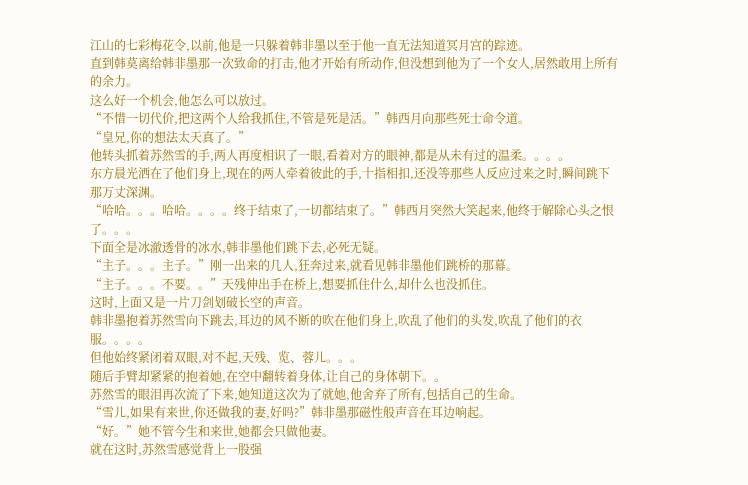江山的七彩梅花令,以前,他是一只躲着韩非墨以至于他一直无法知道冥月宫的踪迹。
直到韩莫离给韩非墨那一次致命的打击,他才开始有所动作,但没想到他为了一个女人,居然敢用上所有的余力。
这么好一个机会,他怎么可以放过。
“不惜一切代价,把这两个人给我抓住,不管是死是活。”韩西月向那些死士命令道。
“皇兄,你的想法太天真了。”
他转头抓着苏然雪的手,两人再度相识了一眼,看着对方的眼神,都是从未有过的温柔。。。。
东方晨光洒在了他们身上,现在的两人牵着彼此的手,十指相扣,还没等那些人反应过来之时,瞬间跳下那万丈深渊。
“哈哈。。。哈哈。。。。终于结束了,一切都结束了。”韩西月突然大笑起来,他终于解除心头之恨了。。。
下面全是冰澈透骨的冰水,韩非墨他们跳下去,必死无疑。
“主子。。。主子。”刚一出来的几人,狂奔过来,就看见韩非墨他们跳桥的那幕。
“主子。。。不要。。”天残伸出手在桥上,想要抓住什么,却什么也没抓住。
这时,上面又是一片刀剑划破长空的声音。
韩非墨抱着苏然雪向下跳去,耳边的风不断的吹在他们身上,吹乱了他们的头发,吹乱了他们的衣服。。。。
但他始终紧闭着双眼,对不起,天残、览、蓉儿。。。
随后手臂却紧紧的抱着她,在空中翻转着身体,让自己的身体朝下。。
苏然雪的眼泪再次流了下来,她知道这次为了就她,他舍弃了所有,包括自己的生命。
“雪儿,如果有来世,你还做我的妻,好吗?”韩非墨那磁性般声音在耳边响起。
“好。”她不管今生和来世,她都会只做他妻。
就在这时,苏然雪感觉背上一股强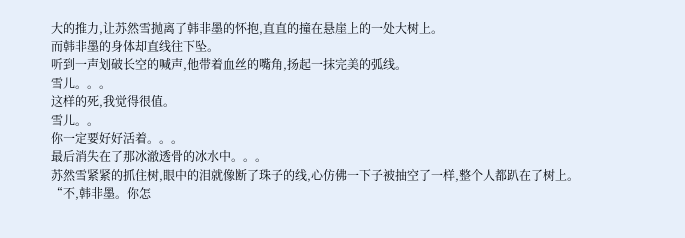大的推力,让苏然雪抛离了韩非墨的怀抱,直直的撞在悬崖上的一处大树上。
而韩非墨的身体却直线往下坠。
听到一声划破长空的喊声,他带着血丝的嘴角,扬起一抹完美的弧线。
雪儿。。。
这样的死,我觉得很值。
雪儿。。
你一定要好好活着。。。
最后消失在了那冰澈透骨的冰水中。。。
苏然雪紧紧的抓住树,眼中的泪就像断了珠子的线,心仿佛一下子被抽空了一样,整个人都趴在了树上。
“不,韩非墨。你怎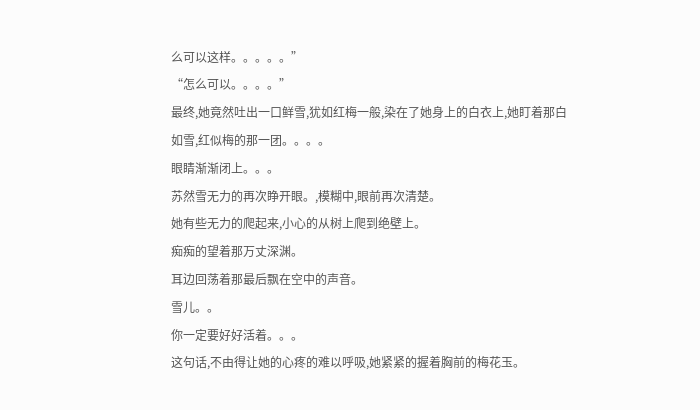么可以这样。。。。。”
“怎么可以。。。。”
最终,她竟然吐出一口鲜雪,犹如红梅一般,染在了她身上的白衣上,她盯着那白如雪,红似梅的那一团。。。。
眼睛渐渐闭上。。。
苏然雪无力的再次睁开眼。,模糊中,眼前再次清楚。
她有些无力的爬起来,小心的从树上爬到绝壁上。
痴痴的望着那万丈深渊。
耳边回荡着那最后飘在空中的声音。
雪儿。。
你一定要好好活着。。。
这句话,不由得让她的心疼的难以呼吸,她紧紧的握着胸前的梅花玉。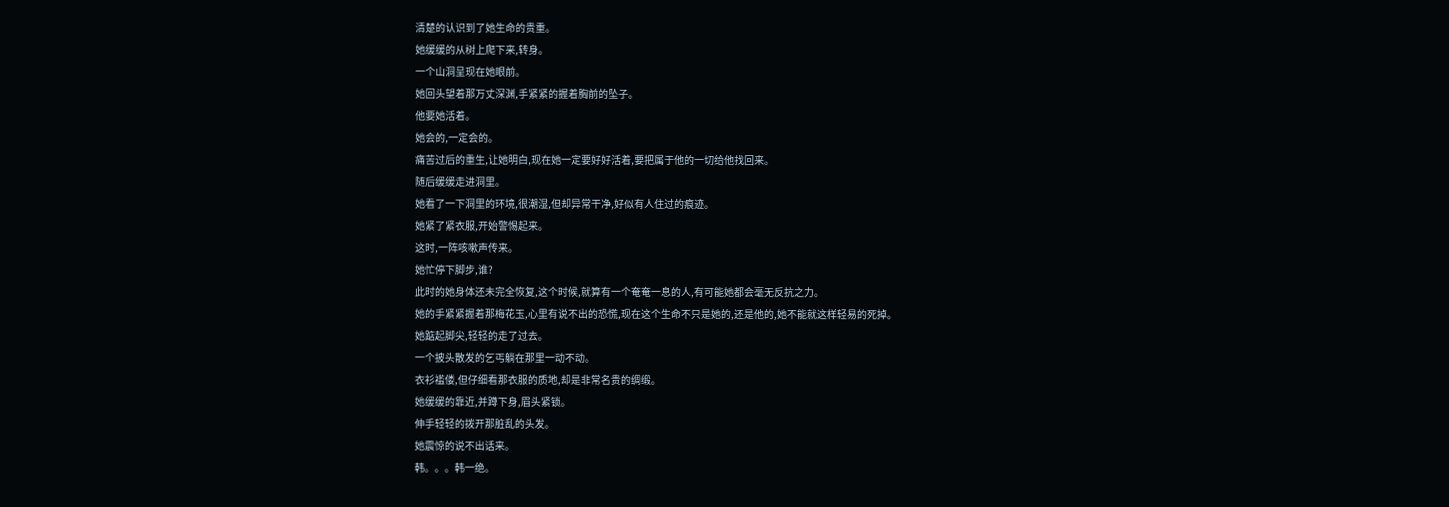清楚的认识到了她生命的贵重。
她缓缓的从树上爬下来,转身。
一个山洞呈现在她眼前。
她回头望着那万丈深渊,手紧紧的握着胸前的坠子。
他要她活着。
她会的,一定会的。
痛苦过后的重生,让她明白,现在她一定要好好活着,要把属于他的一切给他找回来。
随后缓缓走进洞里。
她看了一下洞里的环境,很潮湿,但却异常干净,好似有人住过的痕迹。
她紧了紧衣服,开始警惕起来。
这时,一阵咳嗽声传来。
她忙停下脚步,谁?
此时的她身体还未完全恢复,这个时候,就算有一个奄奄一息的人,有可能她都会毫无反抗之力。
她的手紧紧握着那梅花玉,心里有说不出的恐慌,现在这个生命不只是她的,还是他的,她不能就这样轻易的死掉。
她踮起脚尖,轻轻的走了过去。
一个披头散发的乞丐躺在那里一动不动。
衣衫褴偻,但仔细看那衣服的质地,却是非常名贵的绸缎。
她缓缓的靠近,并蹲下身,眉头紧锁。
伸手轻轻的拨开那脏乱的头发。
她震惊的说不出话来。
韩。。。韩一绝。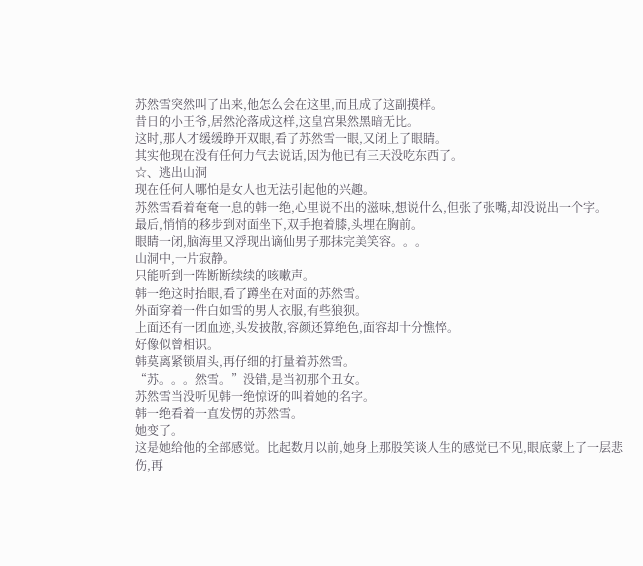苏然雪突然叫了出来,他怎么会在这里,而且成了这副摸样。
昔日的小王爷,居然沦落成这样,这皇宫果然黑暗无比。
这时,那人才缓缓睁开双眼,看了苏然雪一眼,又闭上了眼睛。
其实他现在没有任何力气去说话,因为他已有三天没吃东西了。
☆、逃出山洞
现在任何人哪怕是女人也无法引起他的兴趣。
苏然雪看着奄奄一息的韩一绝,心里说不出的滋味,想说什么,但张了张嘴,却没说出一个字。
最后,悄悄的移步到对面坐下,双手抱着膝,头埋在胸前。
眼睛一闭,脑海里又浮现出谪仙男子那抹完美笑容。。。
山洞中,一片寂静。
只能听到一阵断断续续的咳嗽声。
韩一绝这时抬眼,看了蹲坐在对面的苏然雪。
外面穿着一件白如雪的男人衣服,有些狼狈。
上面还有一团血迹,头发披散,容颜还算绝色,面容却十分憔悴。
好像似曾相识。
韩莫离紧锁眉头,再仔细的打量着苏然雪。
“苏。。。然雪。”没错,是当初那个丑女。
苏然雪当没听见韩一绝惊讶的叫着她的名字。
韩一绝看着一直发愣的苏然雪。
她变了。
这是她给他的全部感觉。比起数月以前,她身上那股笑谈人生的感觉已不见,眼底蒙上了一层悲伤,再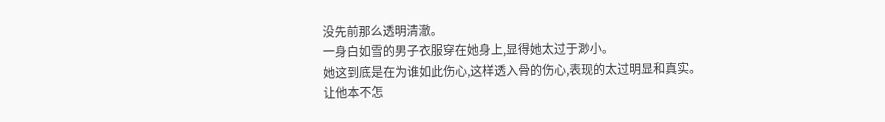没先前那么透明清澈。
一身白如雪的男子衣服穿在她身上,显得她太过于渺小。
她这到底是在为谁如此伤心,这样透入骨的伤心,表现的太过明显和真实。
让他本不怎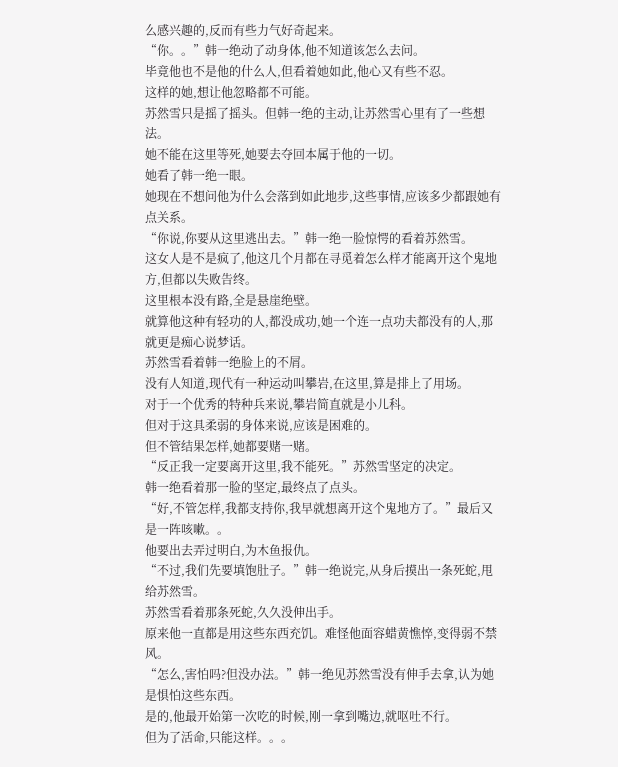么感兴趣的,反而有些力气好奇起来。
“你。。”韩一绝动了动身体,他不知道该怎么去问。
毕竟他也不是他的什么人,但看着她如此,他心又有些不忍。
这样的她,想让他忽略都不可能。
苏然雪只是摇了摇头。但韩一绝的主动,让苏然雪心里有了一些想法。
她不能在这里等死,她要去夺回本属于他的一切。
她看了韩一绝一眼。
她现在不想问他为什么会落到如此地步,这些事情,应该多少都跟她有点关系。
“你说,你要从这里逃出去。”韩一绝一脸惊愕的看着苏然雪。
这女人是不是疯了,他这几个月都在寻觅着怎么样才能离开这个鬼地方,但都以失败告终。
这里根本没有路,全是悬崖绝壁。
就算他这种有轻功的人,都没成功,她一个连一点功夫都没有的人,那就更是痴心说梦话。
苏然雪看着韩一绝脸上的不屑。
没有人知道,现代有一种运动叫攀岩,在这里,算是排上了用场。
对于一个优秀的特种兵来说,攀岩简直就是小儿科。
但对于这具柔弱的身体来说,应该是困难的。
但不管结果怎样,她都要赌一赌。
“反正我一定要离开这里,我不能死。”苏然雪坚定的决定。
韩一绝看着那一脸的坚定,最终点了点头。
“好,不管怎样,我都支持你,我早就想离开这个鬼地方了。”最后又是一阵咳嗽。。
他要出去弄过明白,为木鱼报仇。
“不过,我们先要填饱肚子。”韩一绝说完,从身后摸出一条死蛇,甩给苏然雪。
苏然雪看着那条死蛇,久久没伸出手。
原来他一直都是用这些东西充饥。难怪他面容蜡黄憔悴,变得弱不禁风。
“怎么,害怕吗?但没办法。”韩一绝见苏然雪没有伸手去拿,认为她是惧怕这些东西。
是的,他最开始第一次吃的时候,刚一拿到嘴边,就呕吐不行。
但为了活命,只能这样。。。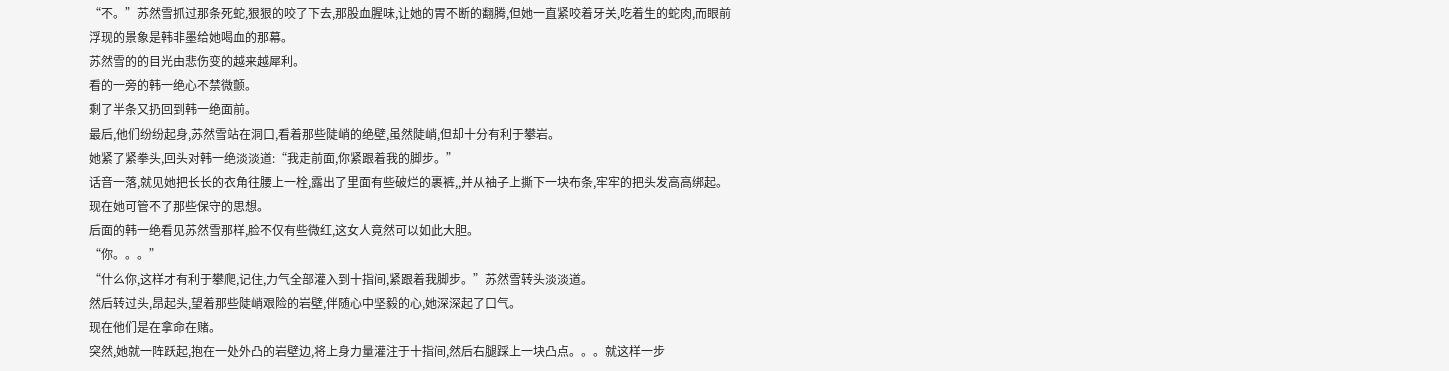“不。”苏然雪抓过那条死蛇,狠狠的咬了下去,那股血腥味,让她的胃不断的翻腾,但她一直紧咬着牙关,吃着生的蛇肉,而眼前浮现的景象是韩非墨给她喝血的那幕。
苏然雪的的目光由悲伤变的越来越犀利。
看的一旁的韩一绝心不禁微颤。
剩了半条又扔回到韩一绝面前。
最后,他们纷纷起身,苏然雪站在洞口,看着那些陡峭的绝壁,虽然陡峭,但却十分有利于攀岩。
她紧了紧拳头,回头对韩一绝淡淡道:“我走前面,你紧跟着我的脚步。”
话音一落,就见她把长长的衣角往腰上一栓,露出了里面有些破烂的裹裤,,并从袖子上撕下一块布条,牢牢的把头发高高绑起。
现在她可管不了那些保守的思想。
后面的韩一绝看见苏然雪那样,脸不仅有些微红,这女人竟然可以如此大胆。
“你。。。”
“什么你,这样才有利于攀爬,记住,力气全部灌入到十指间,紧跟着我脚步。”苏然雪转头淡淡道。
然后转过头,昂起头,望着那些陡峭艰险的岩壁,伴随心中坚毅的心,她深深起了口气。
现在他们是在拿命在赌。
突然,她就一阵跃起,抱在一处外凸的岩壁边,将上身力量灌注于十指间,然后右腿踩上一块凸点。。。就这样一步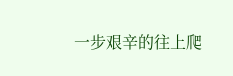一步艰辛的往上爬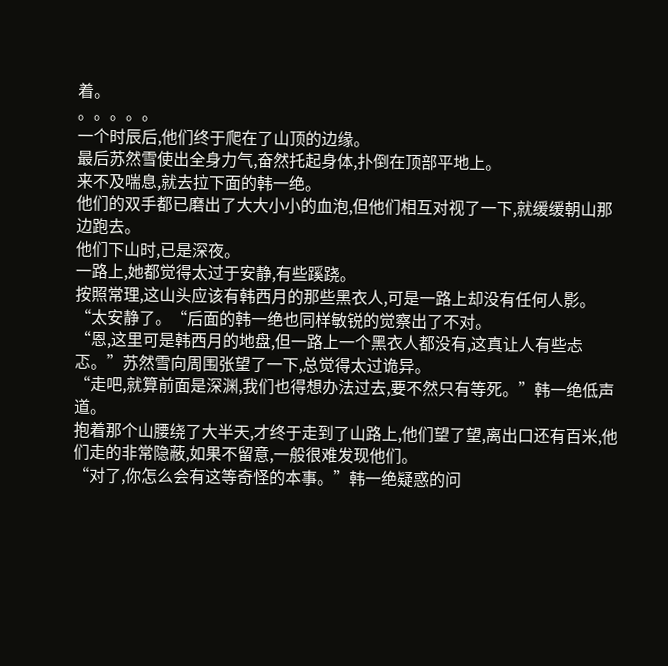着。
。。。。。
一个时辰后,他们终于爬在了山顶的边缘。
最后苏然雪使出全身力气,奋然托起身体,扑倒在顶部平地上。
来不及喘息,就去拉下面的韩一绝。
他们的双手都已磨出了大大小小的血泡,但他们相互对视了一下,就缓缓朝山那边跑去。
他们下山时,已是深夜。
一路上,她都觉得太过于安静,有些蹊跷。
按照常理,这山头应该有韩西月的那些黑衣人,可是一路上却没有任何人影。
“太安静了。“后面的韩一绝也同样敏锐的觉察出了不对。
“恩,这里可是韩西月的地盘,但一路上一个黑衣人都没有,这真让人有些忐忑。”苏然雪向周围张望了一下,总觉得太过诡异。
“走吧,就算前面是深渊,我们也得想办法过去,要不然只有等死。”韩一绝低声道。
抱着那个山腰绕了大半天,才终于走到了山路上,他们望了望,离出口还有百米,他们走的非常隐蔽,如果不留意,一般很难发现他们。
“对了,你怎么会有这等奇怪的本事。”韩一绝疑惑的问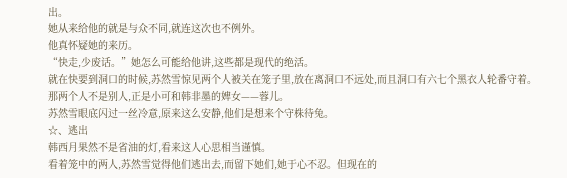出。
她从来给他的就是与众不同,就连这次也不例外。
他真怀疑她的来历。
“快走,少废话。”她怎么可能给他讲,这些都是现代的绝活。
就在快要到洞口的时候,苏然雪惊见两个人被关在笼子里,放在离洞口不远处,而且洞口有六七个黑衣人轮番守着。
那两个人不是别人,正是小可和韩非墨的婢女——蓉儿。
苏然雪眼底闪过一丝冷意,原来这么安静,他们是想来个守株待兔。
☆、逃出
韩西月果然不是省油的灯,看来这人心思相当谨慎。
看着笼中的两人,苏然雪觉得他们逃出去,而留下她们,她于心不忍。但现在的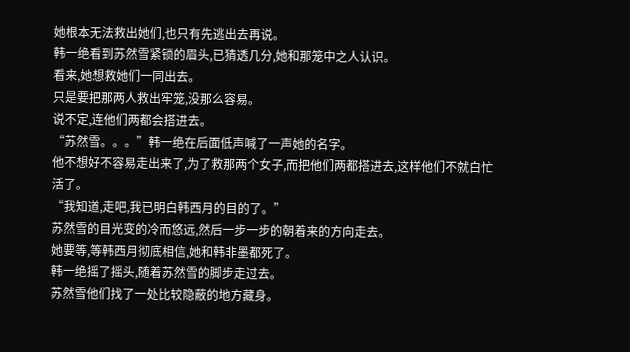她根本无法救出她们,也只有先逃出去再说。
韩一绝看到苏然雪紧锁的眉头,已猜透几分,她和那笼中之人认识。
看来,她想救她们一同出去。
只是要把那两人救出牢笼,没那么容易。
说不定,连他们两都会搭进去。
“苏然雪。。。”韩一绝在后面低声喊了一声她的名字。
他不想好不容易走出来了,为了救那两个女子,而把他们两都搭进去,这样他们不就白忙活了。
“我知道,走吧,我已明白韩西月的目的了。”
苏然雪的目光变的冷而悠远,然后一步一步的朝着来的方向走去。
她要等,等韩西月彻底相信,她和韩非墨都死了。
韩一绝摇了摇头,随着苏然雪的脚步走过去。
苏然雪他们找了一处比较隐蔽的地方藏身。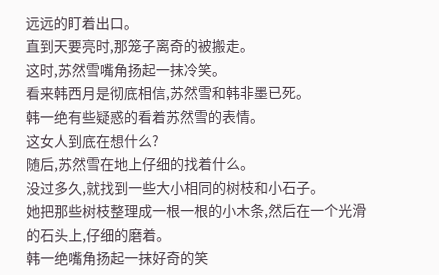远远的盯着出口。
直到天要亮时,那笼子离奇的被搬走。
这时,苏然雪嘴角扬起一抹冷笑。
看来韩西月是彻底相信,苏然雪和韩非墨已死。
韩一绝有些疑惑的看着苏然雪的表情。
这女人到底在想什么?
随后,苏然雪在地上仔细的找着什么。
没过多久,就找到一些大小相同的树枝和小石子。
她把那些树枝整理成一根一根的小木条,然后在一个光滑的石头上,仔细的磨着。
韩一绝嘴角扬起一抹好奇的笑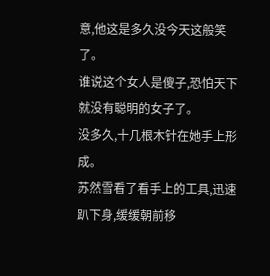意,他这是多久没今天这般笑了。
谁说这个女人是傻子,恐怕天下就没有聪明的女子了。
没多久,十几根木针在她手上形成。
苏然雪看了看手上的工具,迅速趴下身,缓缓朝前移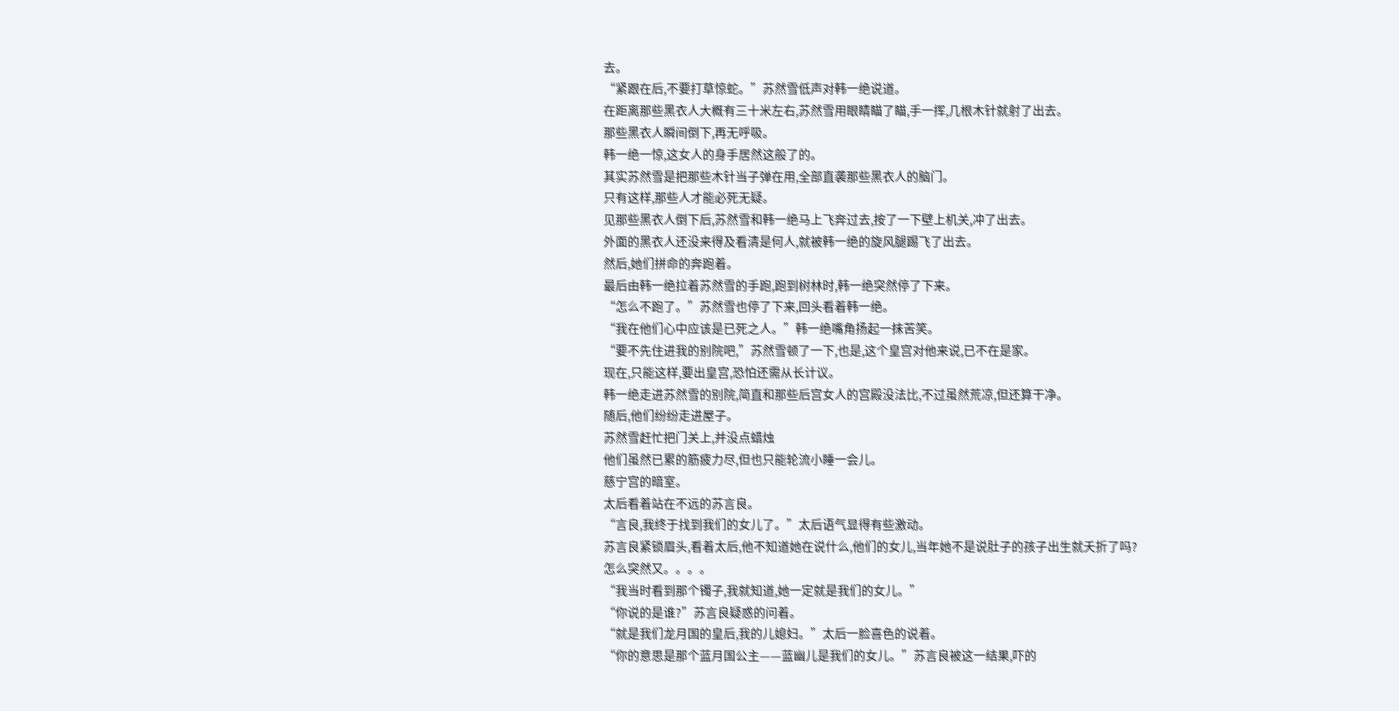去。
“紧跟在后,不要打草惊蛇。”苏然雪低声对韩一绝说道。
在距离那些黑衣人大概有三十米左右,苏然雪用眼睛瞄了瞄,手一挥,几根木针就射了出去。
那些黑衣人瞬间倒下,再无呼吸。
韩一绝一惊,这女人的身手居然这般了的。
其实苏然雪是把那些木针当子弹在用,全部直袭那些黑衣人的脑门。
只有这样,那些人才能必死无疑。
见那些黑衣人倒下后,苏然雪和韩一绝马上飞奔过去,按了一下壁上机关,冲了出去。
外面的黑衣人还没来得及看清是何人,就被韩一绝的旋风腿踢飞了出去。
然后,她们拼命的奔跑着。
最后由韩一绝拉着苏然雪的手跑,跑到树林时,韩一绝突然停了下来。
“怎么不跑了。”苏然雪也停了下来,回头看着韩一绝。
“我在他们心中应该是已死之人。”韩一绝嘴角扬起一抹苦笑。
“要不先住进我的别院吧,”苏然雪顿了一下,也是,这个皇宫对他来说,已不在是家。
现在,只能这样,要出皇宫,恐怕还需从长计议。
韩一绝走进苏然雪的别院,简直和那些后宫女人的宫殿没法比,不过虽然荒凉,但还算干净。
随后,他们纷纷走进屋子。
苏然雪赶忙把门关上,并没点蜡烛
他们虽然已累的筋疲力尽,但也只能轮流小睡一会儿。
慈宁宫的暗室。
太后看着站在不远的苏言良。
“言良,我终于找到我们的女儿了。”太后语气显得有些激动。
苏言良紧锁眉头,看着太后,他不知道她在说什么,他们的女儿,当年她不是说肚子的孩子出生就夭折了吗?
怎么突然又。。。。
“我当时看到那个镯子,我就知道,她一定就是我们的女儿。”
“你说的是谁?”苏言良疑惑的问着。
“就是我们龙月国的皇后,我的儿媳妇。”太后一脸喜色的说着。
“你的意思是那个蓝月国公主——蓝幽儿是我们的女儿。”苏言良被这一结果,吓的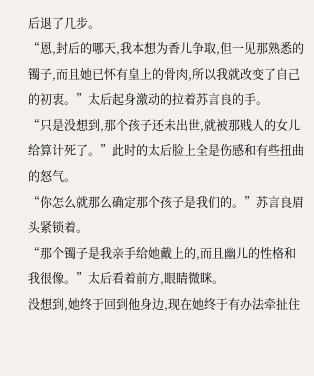后退了几步。
“恩,封后的哪天,我本想为香儿争取,但一见那熟悉的镯子,而且她已怀有皇上的骨肉,所以我就改变了自己的初衷。”太后起身激动的拉着苏言良的手。
“只是没想到,那个孩子还未出世,就被那贱人的女儿给算计死了。”此时的太后脸上全是伤感和有些扭曲的怒气。
“你怎么就那么确定那个孩子是我们的。”苏言良眉头紧锁着。
“那个镯子是我亲手给她戴上的,而且幽儿的性格和我很像。”太后看着前方,眼睛微眯。
没想到,她终于回到他身边,现在她终于有办法牵扯住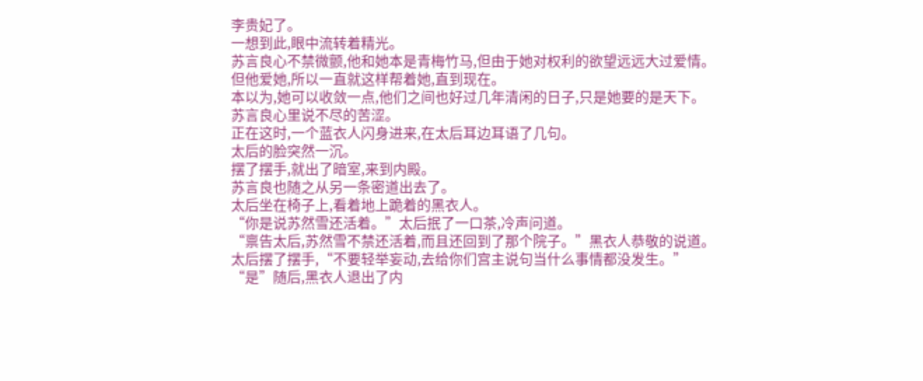李贵妃了。
一想到此,眼中流转着精光。
苏言良心不禁微颤,他和她本是青梅竹马,但由于她对权利的欲望远远大过爱情。
但他爱她,所以一直就这样帮着她,直到现在。
本以为,她可以收敛一点,他们之间也好过几年清闲的日子,只是她要的是天下。
苏言良心里说不尽的苦涩。
正在这时,一个蓝衣人闪身进来,在太后耳边耳语了几句。
太后的脸突然一沉。
摆了摆手,就出了暗室,来到内殿。
苏言良也随之从另一条密道出去了。
太后坐在椅子上,看着地上跪着的黑衣人。
“你是说苏然雪还活着。”太后抿了一口茶,冷声问道。
“禀告太后,苏然雪不禁还活着,而且还回到了那个院子。”黑衣人恭敬的说道。
太后摆了摆手,“不要轻举妄动,去给你们宫主说句当什么事情都没发生。”
“是”随后,黑衣人退出了内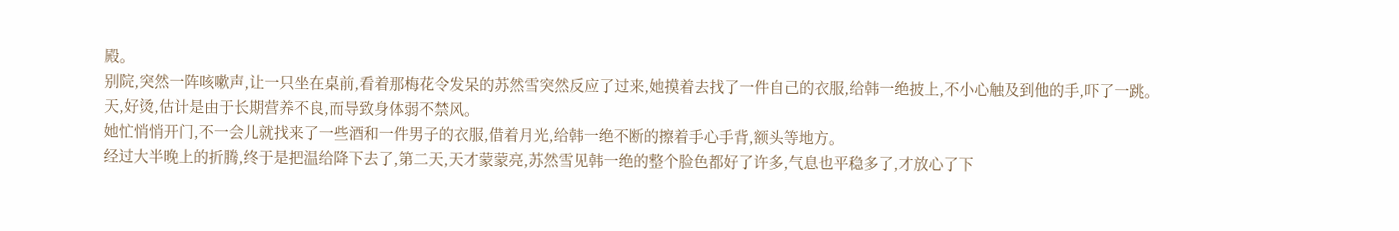殿。
别院,突然一阵咳嗽声,让一只坐在桌前,看着那梅花令发呆的苏然雪突然反应了过来,她摸着去找了一件自己的衣服,给韩一绝披上,不小心触及到他的手,吓了一跳。
天,好烫,估计是由于长期营养不良,而导致身体弱不禁风。
她忙悄悄开门,不一会儿就找来了一些酒和一件男子的衣服,借着月光,给韩一绝不断的擦着手心手背,额头等地方。
经过大半晚上的折腾,终于是把温给降下去了,第二天,天才蒙蒙亮,苏然雪见韩一绝的整个脸色都好了许多,气息也平稳多了,才放心了下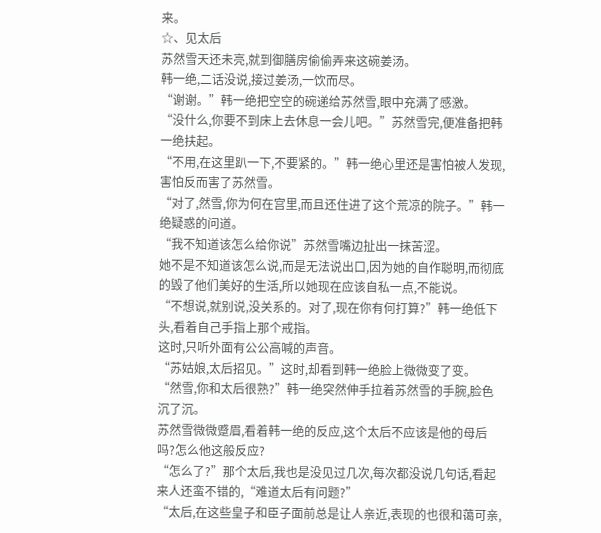来。
☆、见太后
苏然雪天还未亮,就到御膳房偷偷弄来这碗姜汤。
韩一绝,二话没说,接过姜汤,一饮而尽。
“谢谢。”韩一绝把空空的碗递给苏然雪,眼中充满了感激。
“没什么,你要不到床上去休息一会儿吧。”苏然雪完,便准备把韩一绝扶起。
“不用,在这里趴一下,不要紧的。”韩一绝心里还是害怕被人发现,害怕反而害了苏然雪。
“对了,然雪,你为何在宫里,而且还住进了这个荒凉的院子。”韩一绝疑惑的问道。
“我不知道该怎么给你说”苏然雪嘴边扯出一抹苦涩。
她不是不知道该怎么说,而是无法说出口,因为她的自作聪明,而彻底的毁了他们美好的生活,所以她现在应该自私一点,不能说。
“不想说,就别说,没关系的。对了,现在你有何打算?”韩一绝低下头,看着自己手指上那个戒指。
这时,只听外面有公公高喊的声音。
“苏姑娘,太后招见。”这时,却看到韩一绝脸上微微变了变。
“然雪,你和太后很熟?”韩一绝突然伸手拉着苏然雪的手腕,脸色沉了沉。
苏然雪微微蹙眉,看着韩一绝的反应,这个太后不应该是他的母后吗?怎么他这般反应?
“怎么了?”那个太后,我也是没见过几次,每次都没说几句话,看起来人还蛮不错的,“难道太后有问题?”
“太后,在这些皇子和臣子面前总是让人亲近,表现的也很和蔼可亲,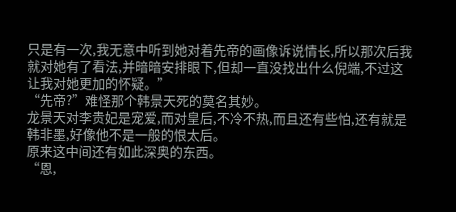只是有一次,我无意中听到她对着先帝的画像诉说情长,所以那次后我就对她有了看法,并暗暗安排眼下,但却一直没找出什么倪端,不过这让我对她更加的怀疑。”
“先帝?”难怪那个韩景天死的莫名其妙。
龙景天对李贵妃是宠爱,而对皇后,不冷不热,而且还有些怕,还有就是韩非墨,好像他不是一般的恨太后。
原来这中间还有如此深奥的东西。
“恩,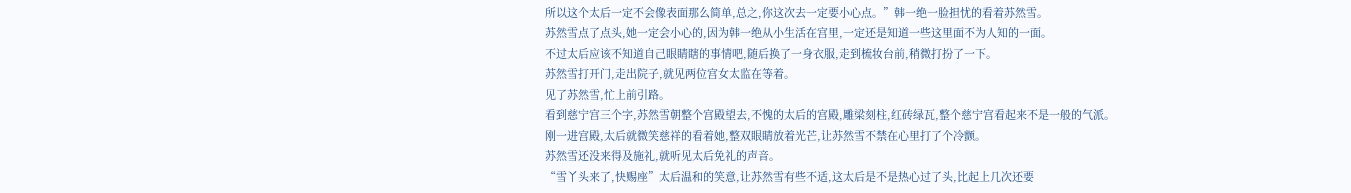所以这个太后一定不会像表面那么简单,总之,你这次去一定要小心点。”韩一绝一脸担忧的看着苏然雪。
苏然雪点了点头,她一定会小心的,因为韩一绝从小生活在宫里,一定还是知道一些这里面不为人知的一面。
不过太后应该不知道自己眼睛瞎的事情吧,随后换了一身衣服,走到梳妆台前,稍微打扮了一下。
苏然雪打开门,走出院子,就见两位宫女太监在等着。
见了苏然雪,忙上前引路。
看到慈宁宫三个字,苏然雪朝整个宫殿望去,不愧的太后的宫殿,雕梁刻柱,红砖绿瓦,整个慈宁宫看起来不是一般的气派。
刚一进宫殿,太后就微笑慈祥的看着她,整双眼睛放着光芒,让苏然雪不禁在心里打了个冷颤。
苏然雪还没来得及施礼,就听见太后免礼的声音。
“雪丫头来了,快赐座”太后温和的笑意,让苏然雪有些不适,这太后是不是热心过了头,比起上几次还要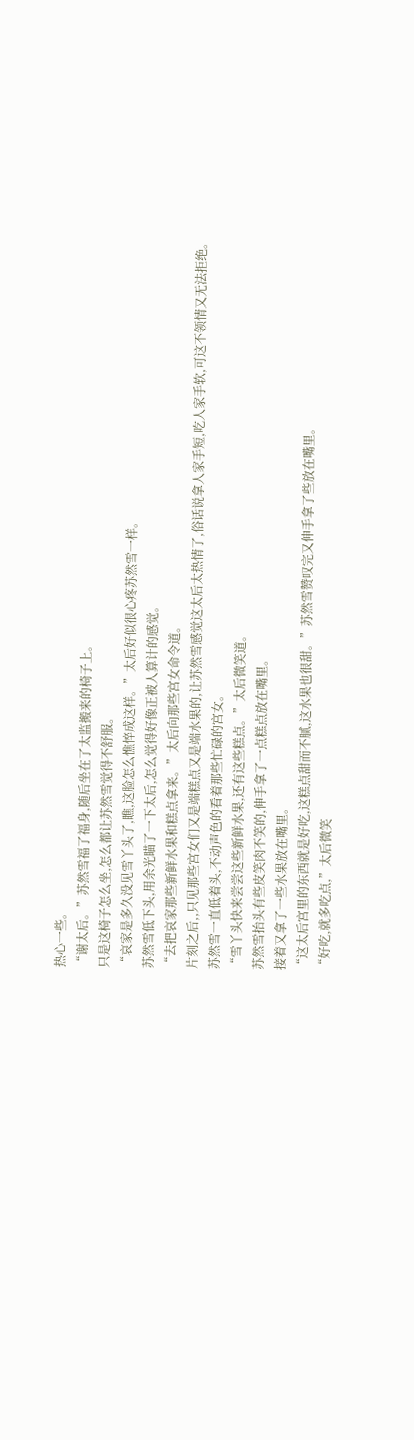热心一些。
“谢太后。”苏然雪福了福身,随后坐在了太监搬来的椅子上。
只是这椅子怎么坐,怎么都让苏然雪觉得不舒服。
“哀家是多久没见雪丫头了,瞧,这脸怎么憔悴成这样。”太后好似很心疼苏然雪一样。
苏然雪低下头,用余光瞄了一下太后,怎么觉得好像正被人算计的感觉。
“去把哀家那些新鲜水果和糕点拿来。”太后向那些宫女命令道。
片刻之后,,只见那些宫女们又是端糕点又是端水果的,让苏然雪感觉这太后太热情了,俗话说拿人家手短,吃人家手软,可这不领情又无法拒绝。
苏然雪一直低着头,不动声色的看着那些忙碌的宫女。
“雪丫头快来尝尝这些新鲜水果,还有这些糕点。”太后微笑道。
苏然雪抬头有些皮笑肉不笑的,伸手拿了一点糕点放在嘴里。
接着又拿了一些水果放在嘴里。
“这太后宫里的东西就是好吃,这糕点甜而不腻,这水果也很甜。”苏然雪赞叹完又伸手拿了些放在嘴里。
“好吃,就多吃点,”太后微笑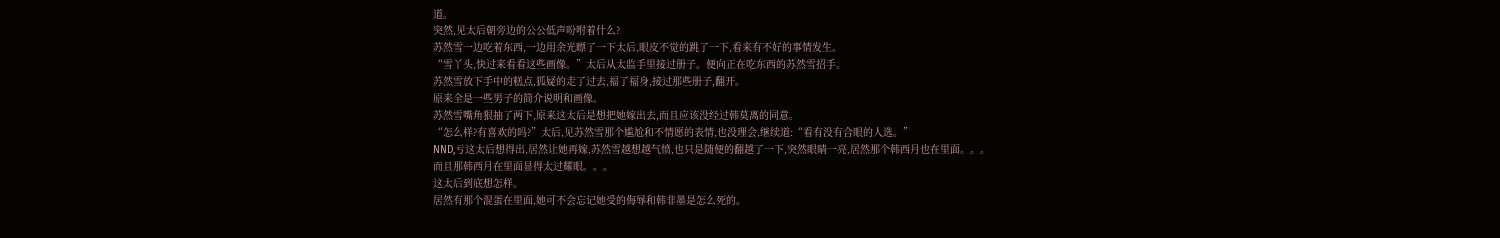道。
突然,见太后朝旁边的公公低声吩咐着什么?
苏然雪一边吃着东西,一边用余光瞟了一下太后,眼皮不觉的跳了一下,看来有不好的事情发生。
“雪丫头,快过来看看这些画像。”太后从太监手里接过册子。便向正在吃东西的苏然雪招手。
苏然雪放下手中的糕点,狐疑的走了过去,福了福身,接过那些册子,翻开。
原来全是一些男子的简介说明和画像。
苏然雪嘴角狠抽了两下,原来这太后是想把她嫁出去,而且应该没经过韩莫离的同意。
“怎么样?有喜欢的吗?”太后,见苏然雪那个尴尬和不情愿的表情,也没理会,继续道:“看有没有合眼的人选。”
NND,亏这太后想得出,居然让她再嫁,苏然雪越想越气愤,也只是随便的翻越了一下,突然眼睛一亮,居然那个韩西月也在里面。。。
而且那韩西月在里面显得太过耀眼。。。
这太后到底想怎样。
居然有那个混蛋在里面,她可不会忘记她受的侮辱和韩非墨是怎么死的。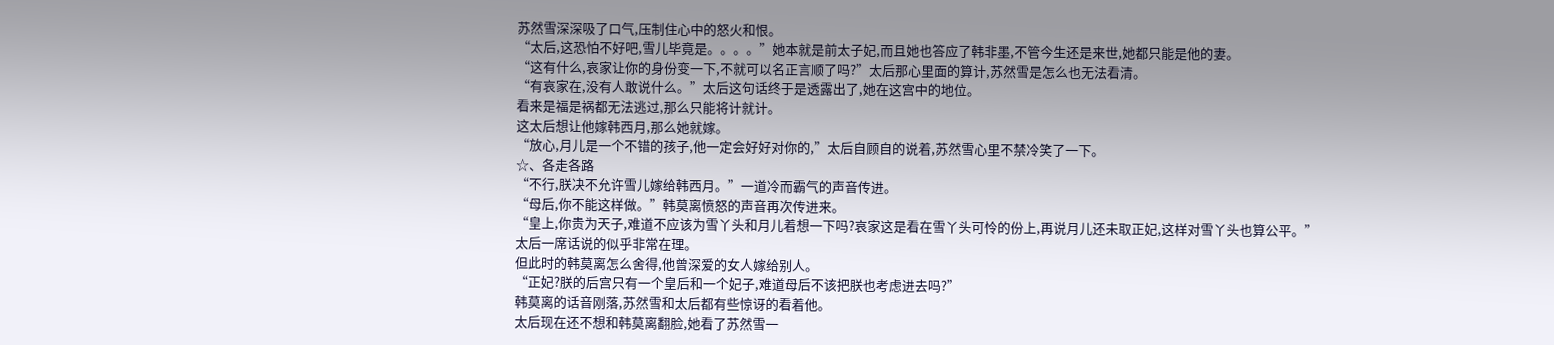苏然雪深深吸了口气,压制住心中的怒火和恨。
“太后,这恐怕不好吧,雪儿毕竟是。。。。”她本就是前太子妃,而且她也答应了韩非墨,不管今生还是来世,她都只能是他的妻。
“这有什么,哀家让你的身份变一下,不就可以名正言顺了吗?”太后那心里面的算计,苏然雪是怎么也无法看清。
“有哀家在,没有人敢说什么。”太后这句话终于是透露出了,她在这宫中的地位。
看来是福是祸都无法逃过,那么只能将计就计。
这太后想让他嫁韩西月,那么她就嫁。
“放心,月儿是一个不错的孩子,他一定会好好对你的,”太后自顾自的说着,苏然雪心里不禁冷笑了一下。
☆、各走各路
“不行,朕决不允许雪儿嫁给韩西月。”一道冷而霸气的声音传进。
“母后,你不能这样做。”韩莫离愤怒的声音再次传进来。
“皇上,你贵为天子,难道不应该为雪丫头和月儿着想一下吗?哀家这是看在雪丫头可怜的份上,再说月儿还未取正妃,这样对雪丫头也算公平。”
太后一席话说的似乎非常在理。
但此时的韩莫离怎么舍得,他曾深爱的女人嫁给别人。
“正妃?朕的后宫只有一个皇后和一个妃子,难道母后不该把朕也考虑进去吗?”
韩莫离的话音刚落,苏然雪和太后都有些惊讶的看着他。
太后现在还不想和韩莫离翻脸,她看了苏然雪一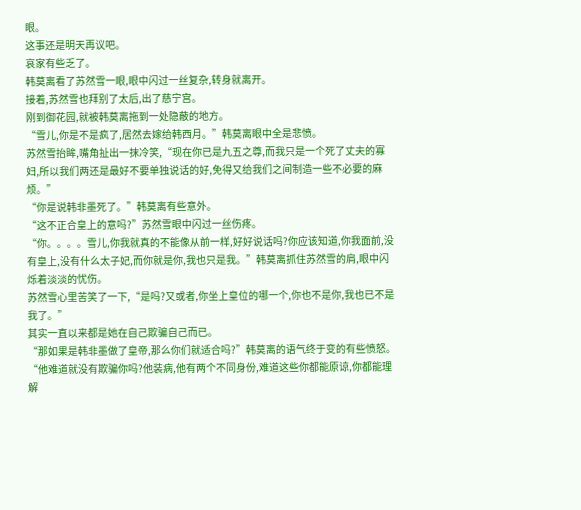眼。
这事还是明天再议吧。
哀家有些乏了。
韩莫离看了苏然雪一眼,眼中闪过一丝复杂,转身就离开。
接着,苏然雪也拜别了太后,出了慈宁宫。
刚到御花园,就被韩莫离拖到一处隐蔽的地方。
“雪儿,你是不是疯了,居然去嫁给韩西月。”韩莫离眼中全是悲愤。
苏然雪抬眸,嘴角扯出一抹冷笑,“现在你已是九五之尊,而我只是一个死了丈夫的寡妇,所以我们两还是最好不要单独说话的好,免得又给我们之间制造一些不必要的麻烦。”
“你是说韩非墨死了。”韩莫离有些意外。
“这不正合皇上的意吗?”苏然雪眼中闪过一丝伤疼。
“你。。。。雪儿,你我就真的不能像从前一样,好好说话吗?你应该知道,你我面前,没有皇上,没有什么太子妃,而你就是你,我也只是我。”韩莫离抓住苏然雪的肩,眼中闪烁着淡淡的忧伤。
苏然雪心里苦笑了一下,“是吗?又或者,你坐上皇位的哪一个,你也不是你,我也已不是我了。”
其实一直以来都是她在自己欺骗自己而已。
“那如果是韩非墨做了皇帝,那么你们就适合吗?”韩莫离的语气终于变的有些愤怒。
“他难道就没有欺骗你吗?他装病,他有两个不同身份,难道这些你都能原谅,你都能理解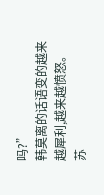吗?”
韩莫离的话语变的越来越犀利,越来越愤怒。
苏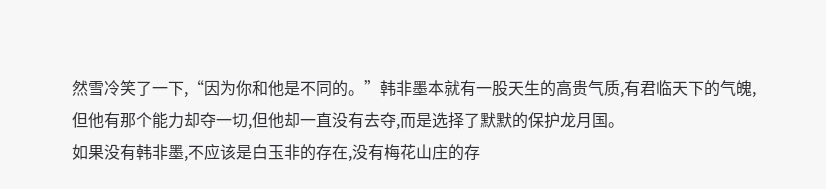然雪冷笑了一下,“因为你和他是不同的。”韩非墨本就有一股天生的高贵气质,有君临天下的气魄,但他有那个能力却夺一切,但他却一直没有去夺,而是选择了默默的保护龙月国。
如果没有韩非墨,不应该是白玉非的存在,没有梅花山庄的存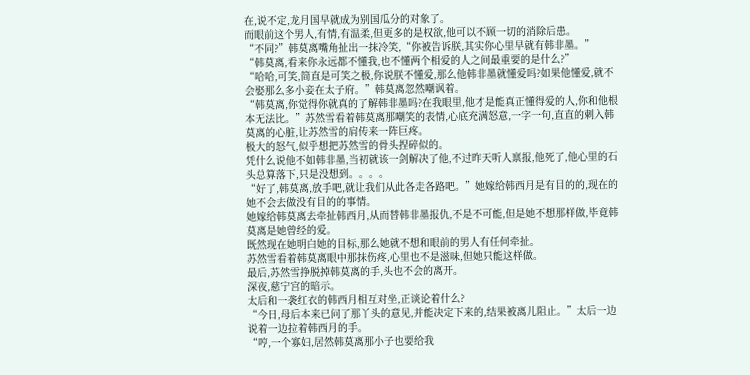在,说不定,龙月国早就成为别国瓜分的对象了。
而眼前这个男人,有情,有温柔,但更多的是权欲,他可以不顾一切的消除后患。
“不同?”韩莫离嘴角扯出一抹冷笑,“你被告诉朕,其实你心里早就有韩非墨。”
“韩莫离,看来你永远都不懂我,也不懂两个相爱的人之间最重要的是什么?”
“哈哈,可笑,简直是可笑之极,你说朕不懂爱,那么他韩非墨就懂爱吗?如果他懂爱,就不会娶那么多小妾在太子府。”韩莫离忽然嘲讽着。
“韩莫离,你觉得你就真的了解韩非墨吗?在我眼里,他才是能真正懂得爱的人,你和他根本无法比。”苏然雪看着韩莫离那嘲笑的表情,心底充满怒意,一字一句,直直的刺入韩莫离的心脏,让苏然雪的肩传来一阵巨疼。
极大的怒气,似乎想把苏然雪的骨头捏碎似的。
凭什么说他不如韩非墨,当初就该一剑解决了他,不过昨天听人禀报,他死了,他心里的石头总算落下,只是没想到。。。。
“好了,韩莫离,放手吧,就让我们从此各走各路吧。”她嫁给韩西月是有目的的,现在的她不会去做没有目的的事情。
她嫁给韩莫离去牵扯韩西月,从而替韩非墨报仇,不是不可能,但是她不想那样做,毕竟韩莫离是她曾经的爱。
既然现在她明白她的目标,那么她就不想和眼前的男人有任何牵扯。
苏然雪看着韩莫离眼中那抹伤疼,心里也不是滋味,但她只能这样做。
最后,苏然雪挣脱掉韩莫离的手,头也不会的离开。
深夜,慈宁宫的暗示。
太后和一袭红衣的韩西月相互对坐,正谈论着什么?
“今日,母后本来已问了那丫头的意见,并能决定下来的,结果被离儿阻止。”太后一边说着一边拉着韩西月的手。
“哼,一个寡妇,居然韩莫离那小子也要给我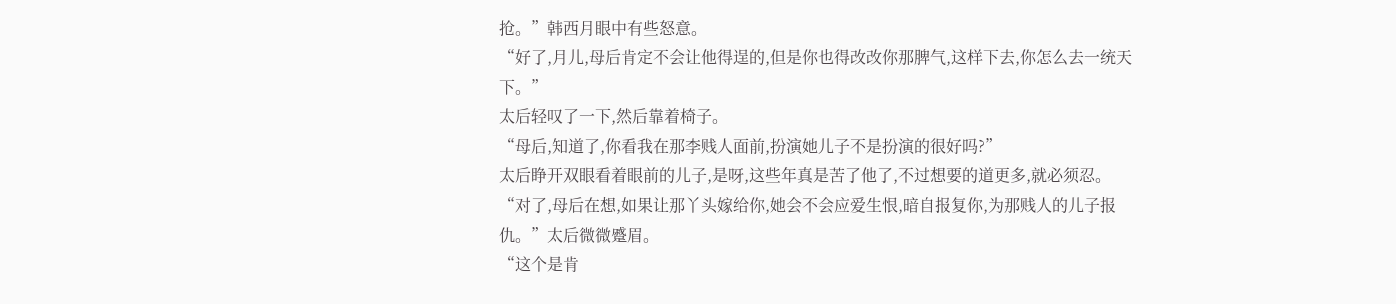抢。”韩西月眼中有些怒意。
“好了,月儿,母后肯定不会让他得逞的,但是你也得改改你那脾气,这样下去,你怎么去一统天下。”
太后轻叹了一下,然后靠着椅子。
“母后,知道了,你看我在那李贱人面前,扮演她儿子不是扮演的很好吗?”
太后睁开双眼看着眼前的儿子,是呀,这些年真是苦了他了,不过想要的道更多,就必须忍。
“对了,母后在想,如果让那丫头嫁给你,她会不会应爱生恨,暗自报复你,为那贱人的儿子报仇。”太后微微蹙眉。
“这个是肯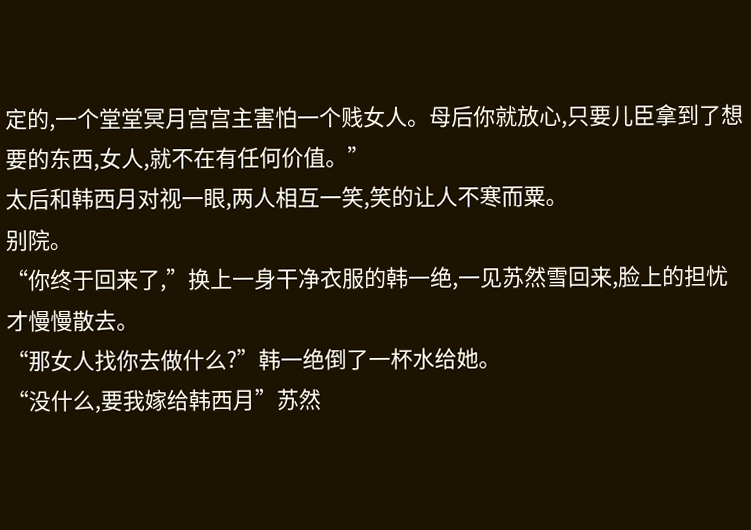定的,一个堂堂冥月宫宫主害怕一个贱女人。母后你就放心,只要儿臣拿到了想要的东西,女人,就不在有任何价值。”
太后和韩西月对视一眼,两人相互一笑,笑的让人不寒而粟。
别院。
“你终于回来了,”换上一身干净衣服的韩一绝,一见苏然雪回来,脸上的担忧才慢慢散去。
“那女人找你去做什么?”韩一绝倒了一杯水给她。
“没什么,要我嫁给韩西月”苏然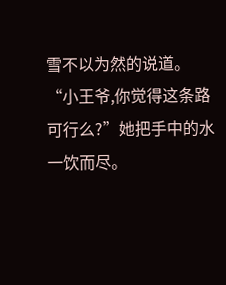雪不以为然的说道。
“小王爷,你觉得这条路可行么?”她把手中的水一饮而尽。